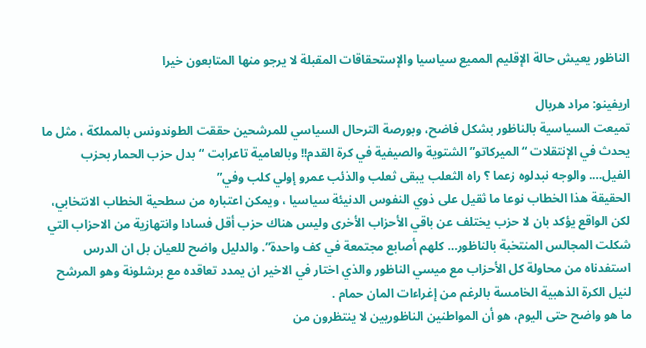الناظور يعيش حالة الإقليم المميع سياسيا والإستحقاقات المقبلة لا يرجو منها المتابعون خيرا

اريفينو: مراد هربال
تميعت السياسية بالناظور بشكل فاضح، وبورصة الترحال السياسي للمرشحين حققت الطوندونس بالمملكة ، مثل ما يحدث في الإنتقلات “الميركاتو” الشتوية والصيفية في كرة القدم!! وبالعامية تاعرابت “بدل حزب الحمار بحزب الفيل…. والوجه نبدلوه زعما ؟ راه الثعلب يبقى ثعلب والذئب عمرو إولي كلب وفي”
الحقيقة هذا الخطاب نوعا ما ثقيل على ذوي النفوس الدنيئة سياسيا ، ويمكن اعتباره من سطحية الخطاب الانتخابي، لكن الواقع يؤكد بان لا حزب يختلف عن باقي الأحزاب الأخرى وليس هناك حزب أقل فسادا وانتهازية من الاحزاب التي شكلت المجالس المنتخبة بالناظور… كلهم أصابع مجتمعة في كف واحدة”. والدليل واضح للعيان بل ان الدرس استفدناه من محاولة كل الأحزاب مع ميسي الناظور والذي اختار في الاخير ان يمدد تعاقده مع برشلونة وهو المرشح لنيل الكرة الذهبية الخامسة بالرغم من إغراءات المان حمام .
ما هو واضح حتى اليوم، هو أن المواطنين الناظوريين لا ينتظرون من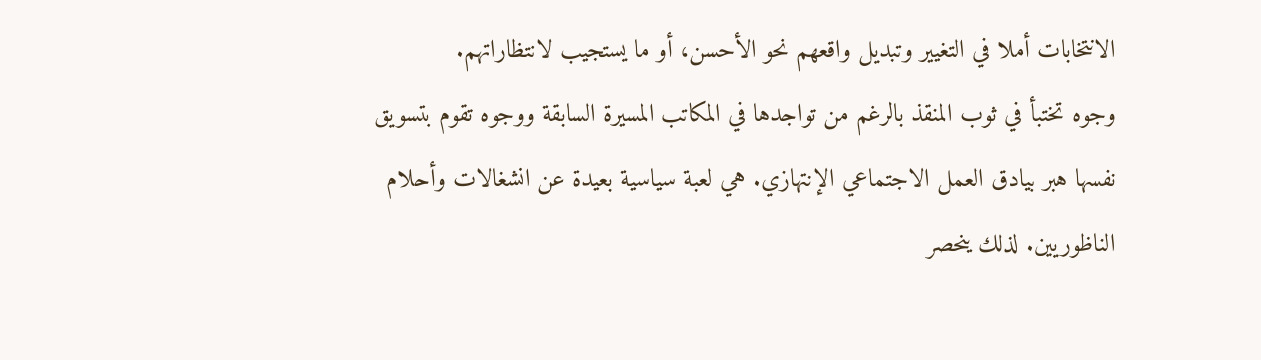الانتخابات أملا في التغيير وتبديل واقعهم نحو الأحسن، أو ما يستجيب لانتظاراتهم.
وجوه تختبأ في ثوب المنقذ بالرغم من تواجدها في المكاتب المسيرة السابقة ووجوه تقوم بتسويق نفسها هبر بيادق العمل الاجتماعي الإنتهازي. هي لعبة سياسية بعيدة عن انشغالات وأحلام الناظوريين. لذلك ينحصر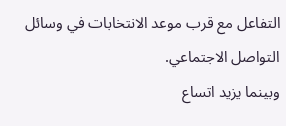التفاعل مع قرب موعد الانتخابات في وسائل التواصل الاجتماعي.
وبينما يزيد اتساع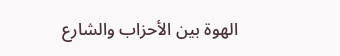الهوة بين الأحزاب والشارع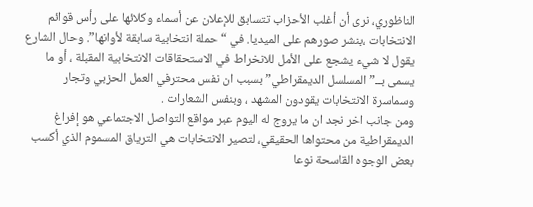الناظوري، نرى أن أغلب الأحزاب تتسابق للإعلان عن أسماء وكلائها على رأس قوائم الانتخابات ،بنشر صورهم على الميديا. في “حملة انتخابية سابقة لأوانها”. وحال الشارع يقول لا شيء يشجع على الأمل للانخراط في الاستحقاقات الانتخابية المقبلة ، أو ما يسمى بــ”المسلسل الديمقراطي” بسبب ان نفس محترفي العمل الحزبي وتجار وسماسرة الانتخابات يقودون المشهد ، وبنفس الشعارات .
ومن جانب اخر نجد ان ما يروج له اليوم عبر مواقع التواصل الاجتماعي هو إفراغ الديمقراطية من محتواها الحقيقي، لتصير الانتخابات هي الترياق المسموم الذي أكسب بعض الوجوه القاسحة نوعا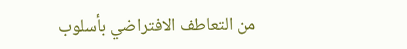من التعاطف الافتراضي بأسلوب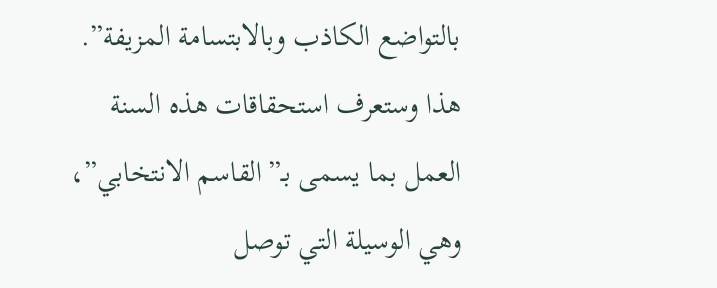بالتواضع الكاذب وبالابتسامة المزيفة”.
هذا وستعرف استحقاقات هذه السنة العمل بما يسمى بـ”القاسم الانتخابي”، وهي الوسيلة التي توصل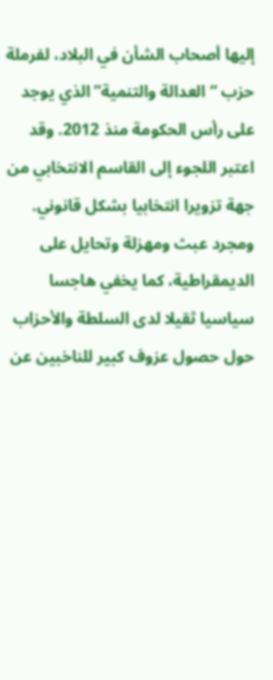إليها أصحاب الشأن في البلاد، لفرملة حزب “العدالة والتنمية” الذي يوجد على رأس الحكومة منذ 2012. وقد اعتبر اللجوء إلى القاسم الانتخابي من جهة تزويرا انتخابيا بشكل قانوني. ومجرد عبث ومهزلة وتحايل على الديمقراطية، كما يخفي هاجسا سياسيا ثقيلا لدى السلطة والأحزاب حول حصول عزوف كبير للناخبين عن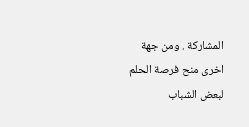المشاركة . ومن جهة اخرى منح فرصة الحلم لبعض الشباب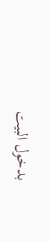بدخول البيت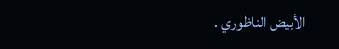الأبيض الناظوري .